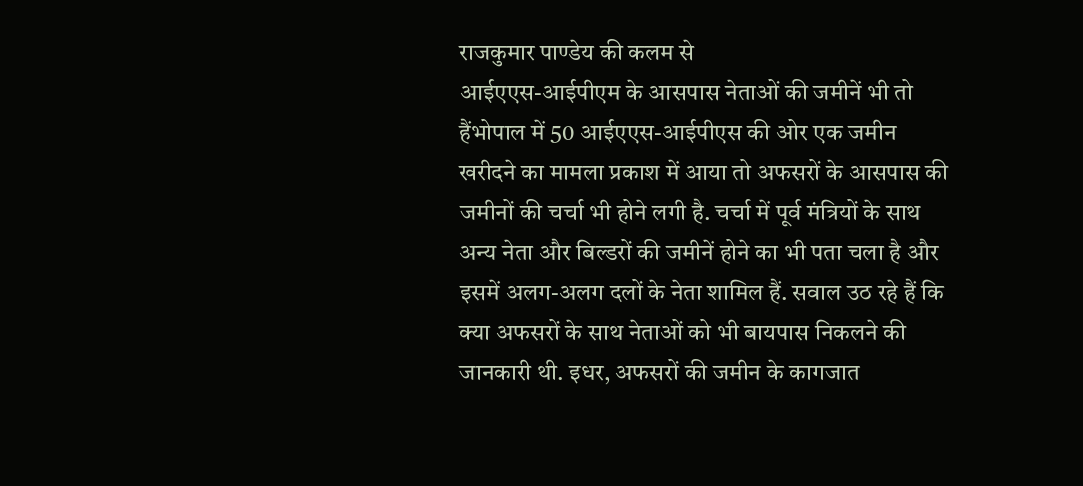राजकुमार पाण्डेय की कलम से
आईएएस-आईपीएम के आसपास नेताओं की जमीनें भी तो हैंभोपाल में 50 आईएएस-आईपीएस की ओर एक जमीन खरीदने का मामला प्रकाश में आया तो अफसरों के आसपास की जमीनों की चर्चा भी होने लगी है. चर्चा में पूर्व मंत्रियों के साथ अन्य नेता और बिल्डरों की जमीनें होने का भी पता चला है और इसमें अलग-अलग दलों के नेता शामिल हैं. सवाल उठ रहे हैं कि क्या अफसरों के साथ नेताओं को भी बायपास निकलने की जानकारी थी. इधर, अफसरों की जमीन के कागजात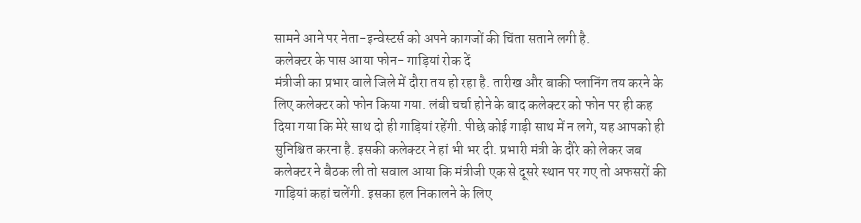सामने आने पर नेता-इन्वेस्टर्स को अपने कागजों की चिंता सताने लगी है.
कलेक्टर के पास आया फोन- गाड़ियां रोक दें
मंत्रीजी का प्रभार वाले जिले में दौरा तय हो रहा है. तारीख और बाकी प्लानिंग तय करने के लिए कलेक्टर को फोन किया गया. लंबी चर्चा होने के बाद कलेक्टर को फोन पर ही कह दिया गया कि मेरे साथ दो ही गाड़ियां रहेंगी. पीछे कोई गाड़ी साथ में न लगे, यह आपको ही सुनिश्चित करना है. इसकी कलेक्टर ने हां भी भर दी. प्रभारी मंत्री के दौरे को लेकर जब कलेक्टर ने बैठक ली तो सवाल आया कि मंत्रीजी एक से दूसरे स्थान पर गए तो अफसरों की गाड़ियां कहां चलेंगी. इसका हल निकालने के लिए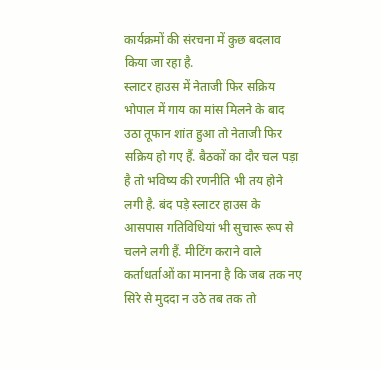कार्यक्रमों की संरचना में कुछ बदलाव किया जा रहा है.
स्लाटर हाउस में नेताजी फिर सक्रिय
भोपाल में गाय का मांस मिलने के बाद उठा तूफान शांत हुआ तो नेताजी फिर सक्रिय हो गए हैं. बैठकों का दौर चल पड़ा है तो भविष्य की रणनीति भी तय होने लगी है. बंद पड़े स्लाटर हाउस के आसपास गतिविधियां भी सुचारू रूप से चलने लगी हैं. मीटिंग कराने वाले कर्ताधर्ताओं का मानना है कि जब तक नए सिरे से मुददा न उठे तब तक तो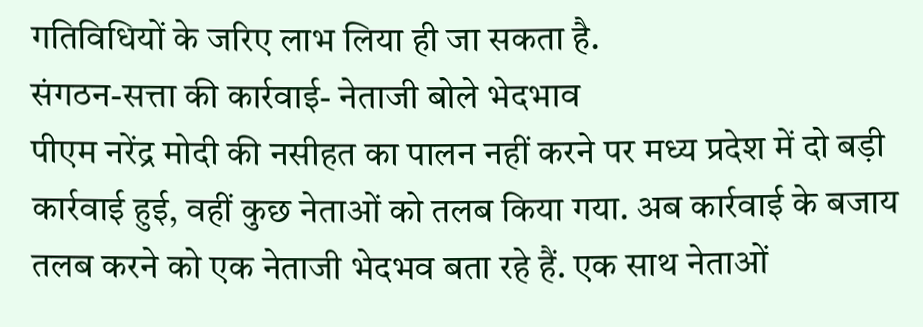गतिविधियों के जरिए लाभ लिया ही जा सकता है.
संगठन-सत्ता की कार्रवाई- नेताजी बोले भेदभाव
पीएम नरेंद्र मोदी की नसीहत का पालन नहीं करने पर मध्य प्रदेश में दो बड़ी कार्रवाई हुई, वहीं कुछ नेताओं को तलब किया गया. अब कार्रवाई के बजाय तलब करने को एक नेताजी भेदभव बता रहे हैं. एक साथ नेताओं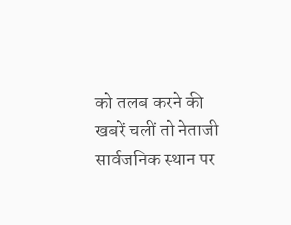को तलब करने की खबरें चलीं तो नेताजी सार्वजनिक स्थान पर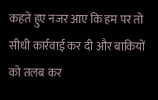कहते हुए नजर आए कि हम पर तो सीधी कार्रवाई कर दी और बाकियों को तलब कर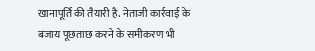खानापूर्ति की तैयारी है. नेताजी कार्रवाई के बजाय पूछताछ करने के समीकरण भी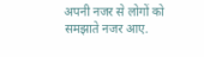अपनी नजर से लोगों को समझाते नजर आए.